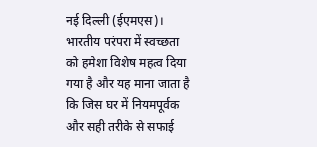नई दिल्ली (ईएमएस)। भारतीय परंपरा में स्वच्छता को हमेशा विशेष महत्व दिया गया है और यह माना जाता है कि जिस घर में नियमपूर्वक और सही तरीके से सफाई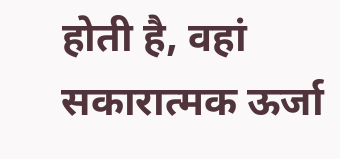होती है, वहां सकारात्मक ऊर्जा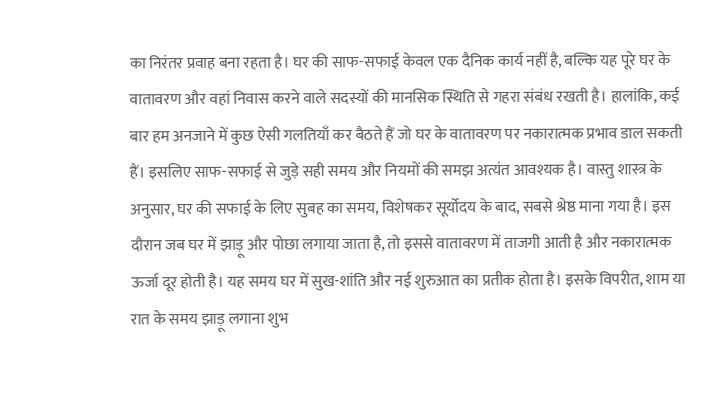का निरंतर प्रवाह बना रहता है। घर की साफ-सफाई केवल एक दैनिक कार्य नहीं है, बल्कि यह पूरे घर के वातावरण और वहां निवास करने वाले सदस्यों की मानसिक स्थिति से गहरा संबंध रखती है। हालांकि, कई बार हम अनजाने में कुछ ऐसी गलतियाँ कर बैठते हैं जो घर के वातावरण पर नकारात्मक प्रभाव डाल सकती हैं। इसलिए साफ-सफाई से जुड़े सही समय और नियमों की समझ अत्यंत आवश्यक है। वास्तु शास्त्र के अनुसार, घर की सफाई के लिए सुबह का समय, विशेषकर सूर्योदय के बाद, सबसे श्रेष्ठ माना गया है। इस दौरान जब घर में झाड़ू और पोछा लगाया जाता है, तो इससे वातावरण में ताजगी आती है और नकारात्मक ऊर्जा दूर होती है। यह समय घर में सुख-शांति और नई शुरुआत का प्रतीक होता है। इसके विपरीत, शाम या रात के समय झाड़ू लगाना शुभ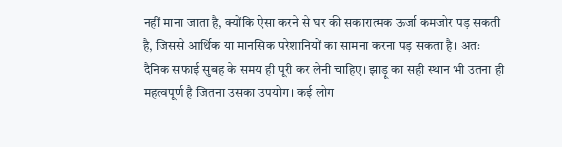नहीं माना जाता है, क्योंकि ऐसा करने से घर की सकारात्मक ऊर्जा कमजोर पड़ सकती है, जिससे आर्थिक या मानसिक परेशानियों का सामना करना पड़ सकता है। अतः दैनिक सफाई सुबह के समय ही पूरी कर लेनी चाहिए। झाड़ू का सही स्थान भी उतना ही महत्वपूर्ण है जितना उसका उपयोग। कई लोग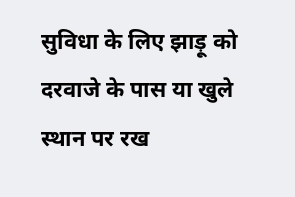सुविधा के लिए झाड़ू को दरवाजे के पास या खुले स्थान पर रख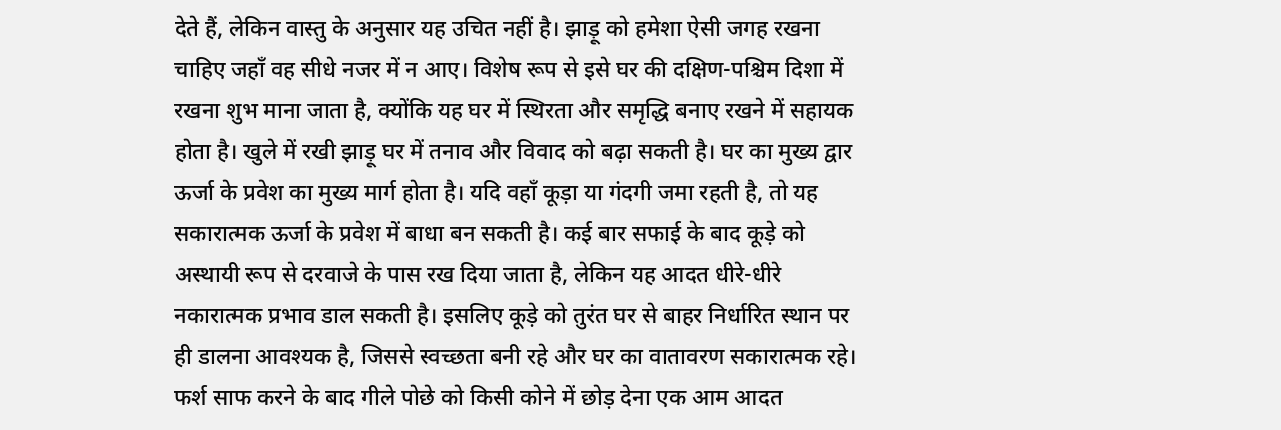देते हैं, लेकिन वास्तु के अनुसार यह उचित नहीं है। झाड़ू को हमेशा ऐसी जगह रखना चाहिए जहाँ वह सीधे नजर में न आए। विशेष रूप से इसे घर की दक्षिण-पश्चिम दिशा में रखना शुभ माना जाता है, क्योंकि यह घर में स्थिरता और समृद्धि बनाए रखने में सहायक होता है। खुले में रखी झाड़ू घर में तनाव और विवाद को बढ़ा सकती है। घर का मुख्य द्वार ऊर्जा के प्रवेश का मुख्य मार्ग होता है। यदि वहाँ कूड़ा या गंदगी जमा रहती है, तो यह सकारात्मक ऊर्जा के प्रवेश में बाधा बन सकती है। कई बार सफाई के बाद कूड़े को अस्थायी रूप से दरवाजे के पास रख दिया जाता है, लेकिन यह आदत धीरे-धीरे नकारात्मक प्रभाव डाल सकती है। इसलिए कूड़े को तुरंत घर से बाहर निर्धारित स्थान पर ही डालना आवश्यक है, जिससे स्वच्छता बनी रहे और घर का वातावरण सकारात्मक रहे। फर्श साफ करने के बाद गीले पोछे को किसी कोने में छोड़ देना एक आम आदत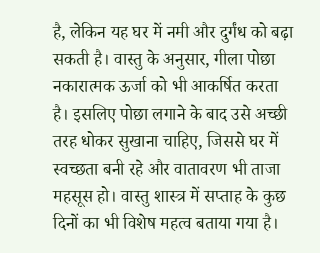है, लेकिन यह घर में नमी और दुर्गंध को बढ़ा सकती है। वास्तु के अनुसार, गीला पोछा नकारात्मक ऊर्जा को भी आकर्षित करता है। इसलिए पोछा लगाने के बाद उसे अच्छी तरह धोकर सुखाना चाहिए, जिससे घर में स्वच्छता बनी रहे और वातावरण भी ताजा महसूस हो। वास्तु शास्त्र में सप्ताह के कुछ दिनों का भी विशेष महत्व बताया गया है।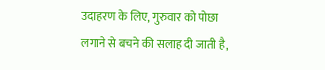उदाहरण के लिए, गुरुवार को पोछा लगाने से बचने की सलाह दी जाती है,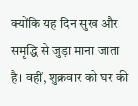क्योंकि यह दिन सुख और समृद्धि से जुड़ा माना जाता है। वहीं, शुक्रवार को घर की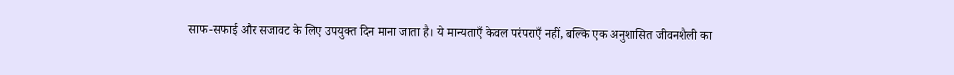साफ-सफाई और सजावट के लिए उपयुक्त दिन माना जाता है। ये मान्यताएँ केवल परंपराएँ नहीं, बल्कि एक अनुशासित जीवनशैली का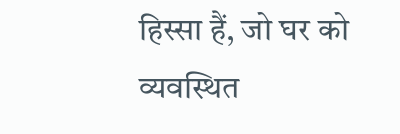हिस्सा हैं, जो घर को व्यवस्थित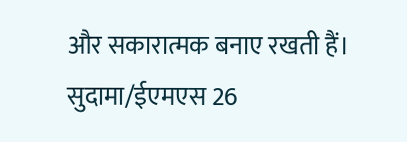और सकारात्मक बनाए रखती हैं। सुदामा/ईएमएस 26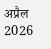अप्रैल 2026